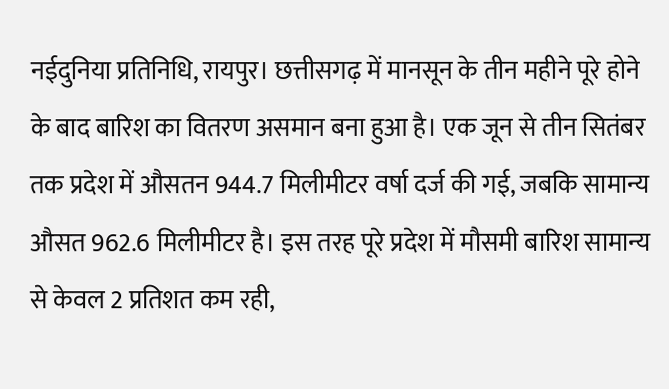नईदुनिया प्रतिनिधि, रायपुर। छत्तीसगढ़ में मानसून के तीन महीने पूरे होने के बाद बारिश का वितरण असमान बना हुआ है। एक जून से तीन सितंबर तक प्रदेश में औसतन 944.7 मिलीमीटर वर्षा दर्ज की गई, जबकि सामान्य औसत 962.6 मिलीमीटर है। इस तरह पूरे प्रदेश में मौसमी बारिश सामान्य से केवल 2 प्रतिशत कम रही,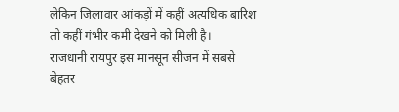लेकिन जिलावार आंकड़ों में कहीं अत्यधिक बारिश तो कहीं गंभीर कमी देखने को मिली है।
राजधानी रायपुर इस मानसून सीजन में सबसे बेहतर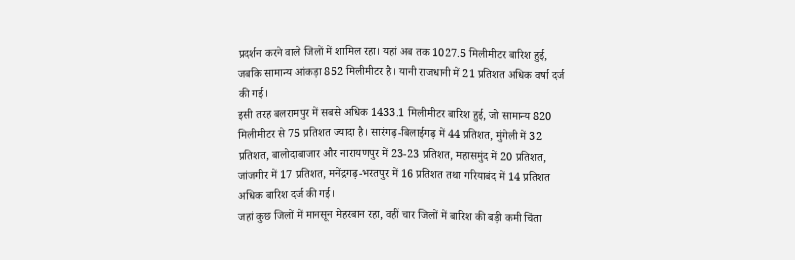प्रदर्शन करने वाले जिलों में शामिल रहा। यहां अब तक 1027.5 मिलीमीटर बारिश हुई, जबकि सामान्य आंकड़ा 852 मिलीमीटर है। यानी राजधानी में 21 प्रतिशत अधिक वर्षा दर्ज की गई।
इसी तरह बलरामपुर में सबसे अधिक 1433.1 मिलीमीटर बारिश हुई, जो सामान्य 820 मिलीमीटर से 75 प्रतिशत ज्यादा है। सारंगढ़-बिलाईगढ़ में 44 प्रतिशत, मुंगेली में 32 प्रतिशत, बालोदाबाजार और नारायणपुर में 23-23 प्रतिशत, महासमुंद में 20 प्रतिशत, जांजगीर में 17 प्रतिशत, मनेंद्रगढ़-भरतपुर में 16 प्रतिशत तथा गरियाबंद में 14 प्रतिशत अधिक बारिश दर्ज की गई।
जहां कुछ जिलों में मानसून मेहरबान रहा, वहीं चार जिलों में बारिश की बड़ी कमी चिंता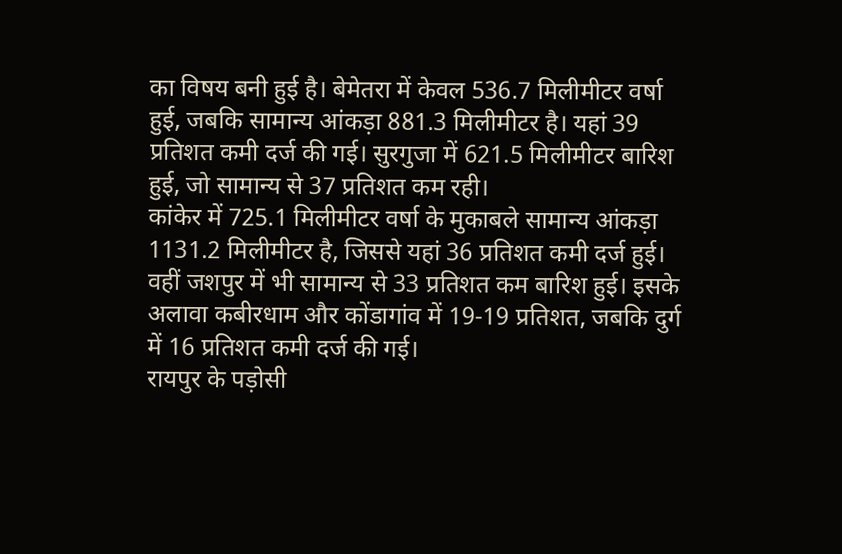का विषय बनी हुई है। बेमेतरा में केवल 536.7 मिलीमीटर वर्षा हुई, जबकि सामान्य आंकड़ा 881.3 मिलीमीटर है। यहां 39 प्रतिशत कमी दर्ज की गई। सुरगुजा में 621.5 मिलीमीटर बारिश हुई, जो सामान्य से 37 प्रतिशत कम रही।
कांकेर में 725.1 मिलीमीटर वर्षा के मुकाबले सामान्य आंकड़ा 1131.2 मिलीमीटर है, जिससे यहां 36 प्रतिशत कमी दर्ज हुई। वहीं जशपुर में भी सामान्य से 33 प्रतिशत कम बारिश हुई। इसके अलावा कबीरधाम और कोंडागांव में 19-19 प्रतिशत, जबकि दुर्ग में 16 प्रतिशत कमी दर्ज की गई।
रायपुर के पड़ोसी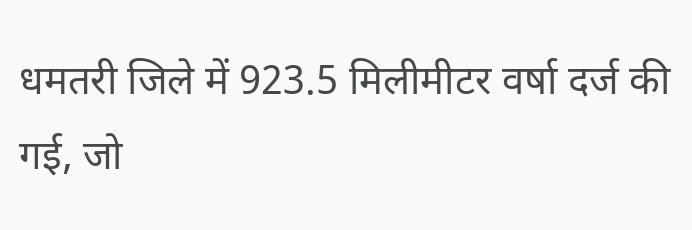धमतरी जिले में 923.5 मिलीमीटर वर्षा दर्ज की गई, जो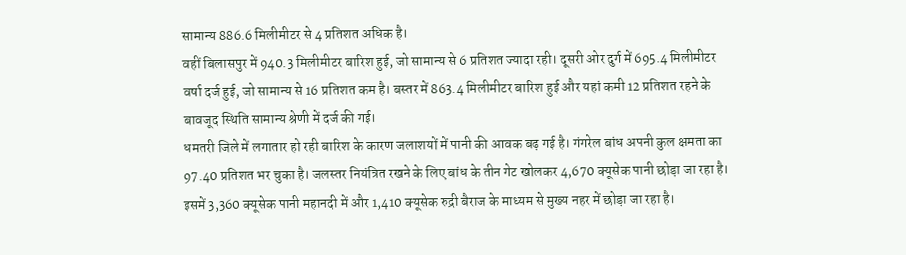सामान्य 886.6 मिलीमीटर से 4 प्रतिशत अधिक है।
वहीं बिलासपुर में 940.3 मिलीमीटर बारिश हुई, जो सामान्य से 6 प्रतिशत ज्यादा रही। दूसरी ओर दुर्ग में 695.4 मिलीमीटर वर्षा दर्ज हुई, जो सामान्य से 16 प्रतिशत कम है। बस्तर में 863.4 मिलीमीटर बारिश हुई और यहां कमी 12 प्रतिशत रहने के बावजूद स्थिति सामान्य श्रेणी में दर्ज की गई।
धमतरी जिले में लगातार हो रही बारिश के कारण जलाशयों में पानी की आवक बढ़ गई है। गंगरेल बांध अपनी कुल क्षमता का 97.40 प्रतिशत भर चुका है। जलस्तर नियंत्रित रखने के लिए बांध के तीन गेट खोलकर 4,670 क्यूसेक पानी छोड़ा जा रहा है।
इसमें 3,360 क्यूसेक पानी महानदी में और 1,410 क्यूसेक रुद्री बैराज के माध्यम से मुख्य नहर में छोड़ा जा रहा है।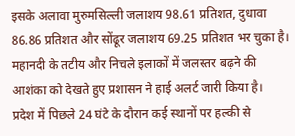इसके अलावा मुरुमसिल्ली जलाशय 98.61 प्रतिशत, दुधावा 86.86 प्रतिशत और सोंढूर जलाशय 69.25 प्रतिशत भर चुका है। महानदी के तटीय और निचले इलाकों में जलस्तर बढ़ने की आशंका को देखते हुए प्रशासन ने हाई अलर्ट जारी किया है।
प्रदेश में पिछले 24 घंटे के दौरान कई स्थानों पर हल्की से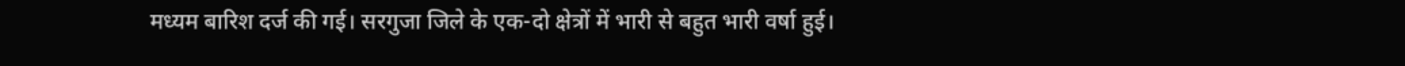मध्यम बारिश दर्ज की गई। सरगुजा जिले के एक-दो क्षेत्रों में भारी से बहुत भारी वर्षा हुई।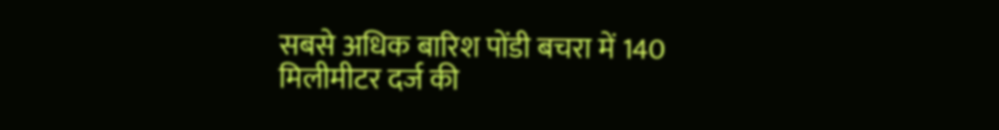सबसे अधिक बारिश पोंडी बचरा में 140 मिलीमीटर दर्ज की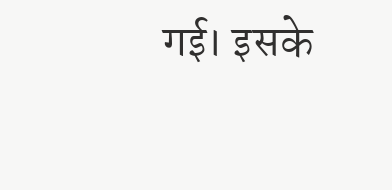गई। इसके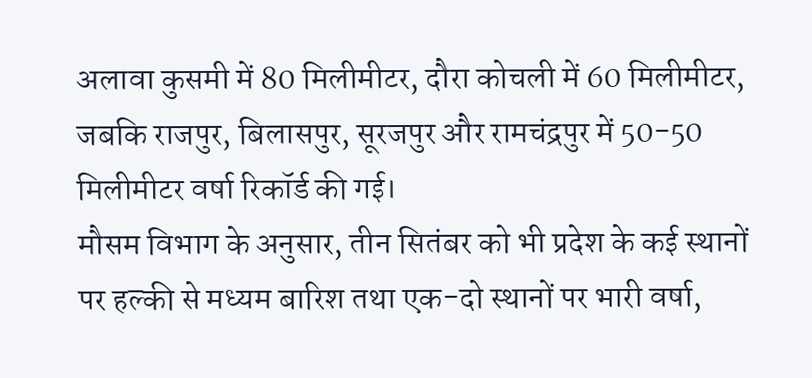अलावा कुसमी में 80 मिलीमीटर, दौरा कोचली में 60 मिलीमीटर, जबकि राजपुर, बिलासपुर, सूरजपुर और रामचंद्रपुर में 50-50 मिलीमीटर वर्षा रिकॉर्ड की गई।
मौसम विभाग के अनुसार, तीन सितंबर को भी प्रदेश के कई स्थानों पर हल्की से मध्यम बारिश तथा एक-दो स्थानों पर भारी वर्षा,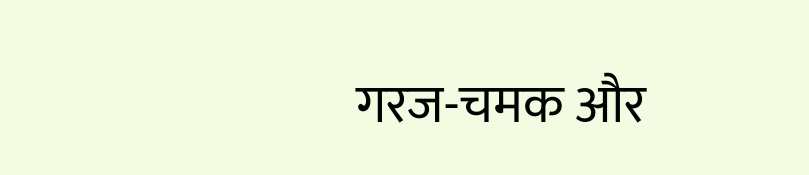गरज-चमक और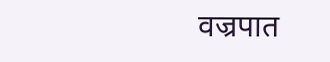वज्रपात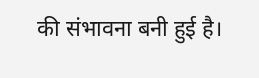की संभावना बनी हुई है।